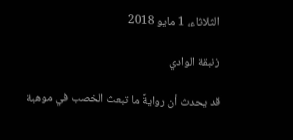الثلاثاء، 1 مايو 2018

زنبقة الوادي

قد يحدث أن روايةً ما تبعث الخصب في موهبة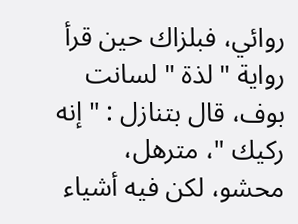روائي، فبلزاك حين قرأ رواية " لذة " لسانت بوف، قال بتنازل : " إنه ركيك "، مترهل، محشو، لكن فيه أشياء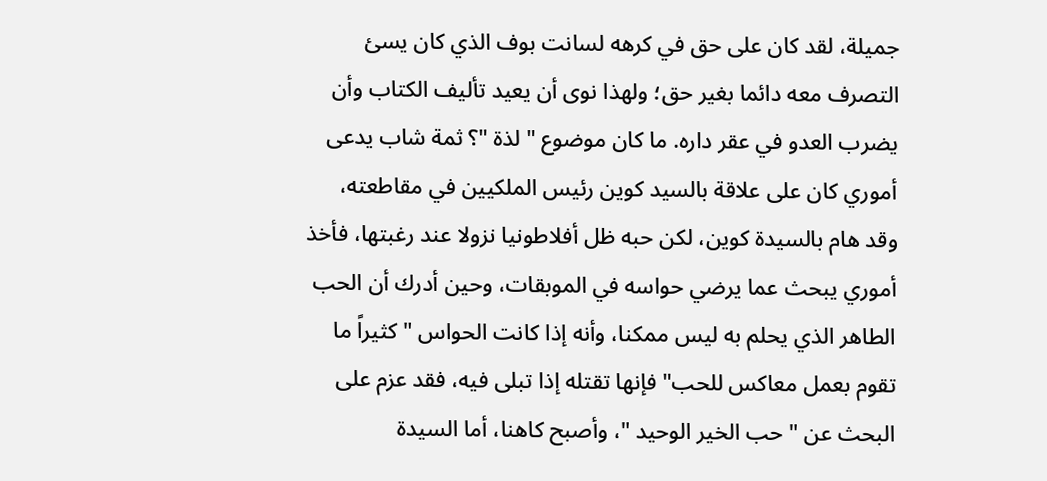جميلة، لقد كان على حق في كرهه لسانت بوف الذي كان يسئ التصرف معه دائما بغير حق؛ ولهذا نوى أن يعيد تأليف الكتاب وأن يضرب العدو في عقر داره. ما كان موضوع " لذة "؟ ثمة شاب يدعى أموري كان على علاقة بالسيد كوين رئيس الملكيين في مقاطعته، وقد هام بالسيدة كوين، لكن حبه ظل أفلاطونيا نزولا عند رغبتها، فأخذ أموري يبحث عما يرضي حواسه في الموبقات، وحين أدرك أن الحب الطاهر الذي يحلم به ليس ممكنا، وأنه إذا كانت الحواس " كثيراً ما تقوم بعمل معاكس للحب" فإنها تقتله إذا تبلى فيه، فقد عزم على البحث عن " حب الخير الوحيد "، وأصبح كاهنا، أما السيدة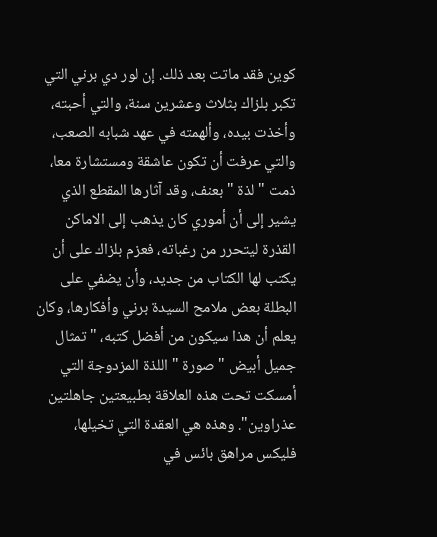كوين فقد ماتت بعد ذلك. إن لور دي برني التي تكبر بلزاك بثلاث وعشرين سنة، والتي أحبته، وأخذت بيده، وألهمته في عهد شبابه الصعب، والتي عرفت أن تكون عاشقة ومستشارة معا، ذمت " لذة " بعنف، وقد آثارها المقطع الذي يشير إلى أن أموري كان يذهب إلى الاماكن القذرة ليتحرر من رغباته، فعزم بلزاك على أن يكتب لها الكتاب من جديد، وأن يضفي على البطلة بعض ملامح السيدة برني وأفكارها، وكان يعلم أن هذا سيكون من أفضل كتبه، " تمثال جميل أبيض " صورة " اللذة المزدوجة التي أمسكت تحت هذه العلاقة بطبيعتين جاهلتين عذراوين". وهذه هي العقدة التي تخيلها، فليكس مراهق بائس في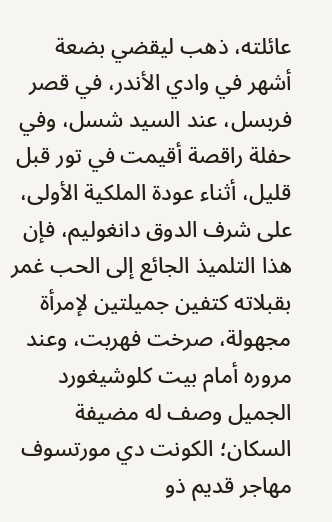عائلته، ذهب ليقضي بضعة أشهر في وادي الأندر، في قصر فربسل، عند السيد شسل، وفي حفلة راقصة أقيمت في تور قبل قليل، أثناء عودة الملكية الأولى، على شرف الدوق دانغوليم، فإن هذا التلميذ الجائع إلى الحب غمر بقبلاته كتفين جميلتين لإمرأة مجهولة، صرخت فهربت، وعند مروره أمام بيت كلوشيغورد الجميل وصف له مضيفة السكان؛ الكونت دي مورتسوف مهاجر قديم ذو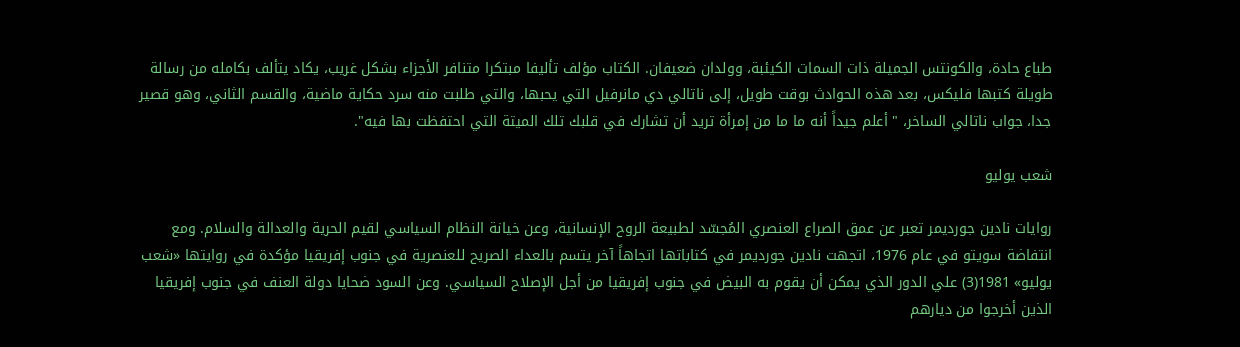طباع حادة، والكونتس الجميلة ذات السمات الكيئبة، وولدان ضعيفان. الكتاب مؤلف تأليفا مبتكرا متنافر الأجزاء بشكل غريب، يكاد يتألف بكامله من رسالة طويلة كتبها فليكس، بعد هذه الحوادث بوقت طويل، إلى ناتالي دي مانرفيل التي يحبها، والتي طلبت منه سرد حكاية ماضية، والقسم الثاني، وهو قصير جدا، جواب ناتالي الساخر، " أعلم جيداً أنه ما ما من إمرأة تريد أن تشارك في قلبك تلك الميتة التي احتفظت بها فيه".

شعب يوليو

روايات نادين جورديمر تعبر عن عمق الصراع العنصري المُجسّد لطبيعة الروح الإنسانية، وعن خيانة النظام السياسي لقيم الحرية والعدالة والسلام. ومع انتفاضة سويتو في عام 1976، اتجهت نادين جورديمر في كتاباتها اتجاهاً آخر يتسم بالعداء الصريح للعنصرية في جنوب إفريقيا مؤكدة في روايتها «شعب يوليو» 1981(3) علي الدور الذي يمكن أن يقوم به البيض في جنوب إفريقيا من أجل الإصلاح السياسي. وعن السود ضحايا دولة العنف في جنوب إفريقيا الذين أخرجوا من ديارهم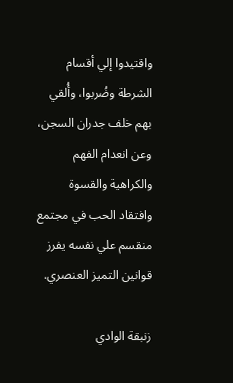واقتيدوا إلي أقسام الشرطة وضُربوا، وأُلقي بهم خلف جدران السجن، وعن انعدام الفهم والكراهية والقسوة وافتقاد الحب في مجتمع منقسم علي نفسه يفرز قوانين التميز العنصري.

زنبقة الوادي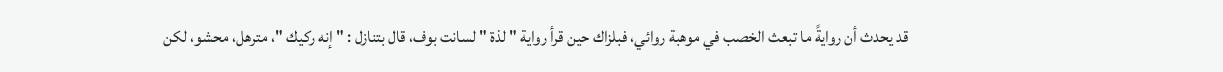قد يحدث أن روايةً ما تبعث الخصب في موهبة روائي، فبلزاك حين قرأ رواية " لذة " لسانت بوف، قال بتنازل : " إنه ركيك "، مترهل، محشو، لكن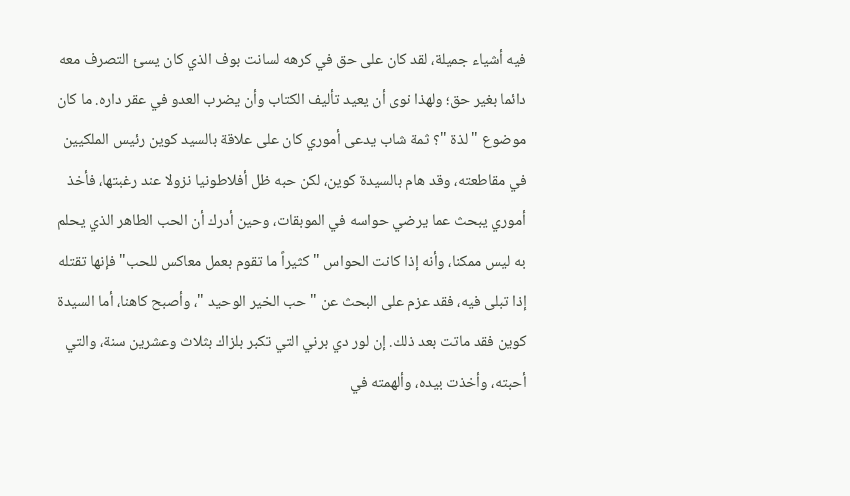فيه أشياء جميلة، لقد كان على حق في كرهه لسانت بوف الذي كان يسئ التصرف معه دائما بغير حق؛ ولهذا نوى أن يعيد تأليف الكتاب وأن يضرب العدو في عقر داره. ما كان موضوع " لذة "؟ ثمة شاب يدعى أموري كان على علاقة بالسيد كوين رئيس الملكيين في مقاطعته، وقد هام بالسيدة كوين، لكن حبه ظل أفلاطونيا نزولا عند رغبتها، فأخذ أموري يبحث عما يرضي حواسه في الموبقات، وحين أدرك أن الحب الطاهر الذي يحلم به ليس ممكنا، وأنه إذا كانت الحواس " كثيراً ما تقوم بعمل معاكس للحب" فإنها تقتله إذا تبلى فيه، فقد عزم على البحث عن " حب الخير الوحيد "، وأصبح كاهنا، أما السيدة كوين فقد ماتت بعد ذلك. إن لور دي برني التي تكبر بلزاك بثلاث وعشرين سنة، والتي أحبته، وأخذت بيده، وألهمته في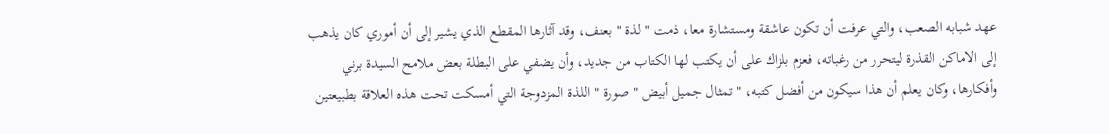عهد شبابه الصعب، والتي عرفت أن تكون عاشقة ومستشارة معا، ذمت " لذة " بعنف، وقد آثارها المقطع الذي يشير إلى أن أموري كان يذهب إلى الاماكن القذرة ليتحرر من رغباته، فعزم بلزاك على أن يكتب لها الكتاب من جديد، وأن يضفي على البطلة بعض ملامح السيدة برني وأفكارها، وكان يعلم أن هذا سيكون من أفضل كتبه، " تمثال جميل أبيض " صورة " اللذة المزدوجة التي أمسكت تحت هذه العلاقة بطبيعتين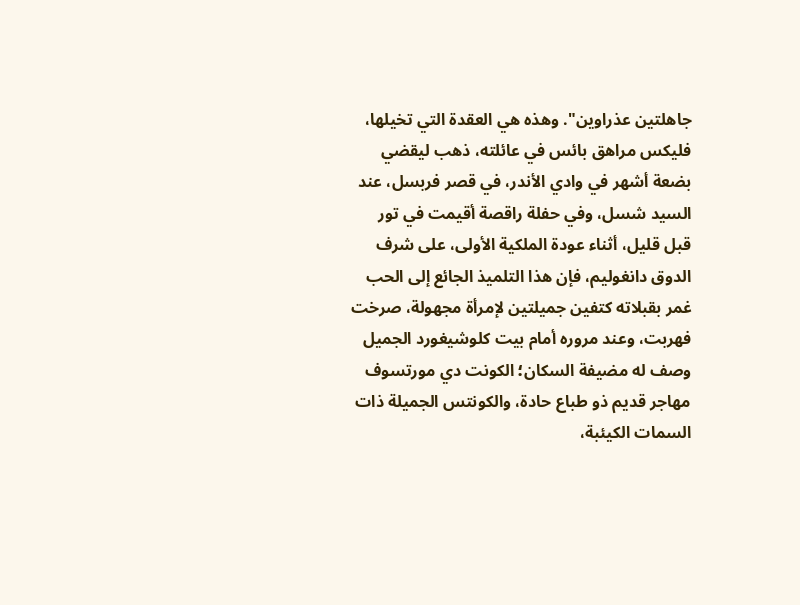جاهلتين عذراوين". وهذه هي العقدة التي تخيلها، فليكس مراهق بائس في عائلته، ذهب ليقضي بضعة أشهر في وادي الأندر، في قصر فربسل، عند السيد شسل، وفي حفلة راقصة أقيمت في تور قبل قليل، أثناء عودة الملكية الأولى، على شرف الدوق دانغوليم، فإن هذا التلميذ الجائع إلى الحب غمر بقبلاته كتفين جميلتين لإمرأة مجهولة، صرخت فهربت، وعند مروره أمام بيت كلوشيغورد الجميل وصف له مضيفة السكان؛ الكونت دي مورتسوف مهاجر قديم ذو طباع حادة، والكونتس الجميلة ذات السمات الكيئبة،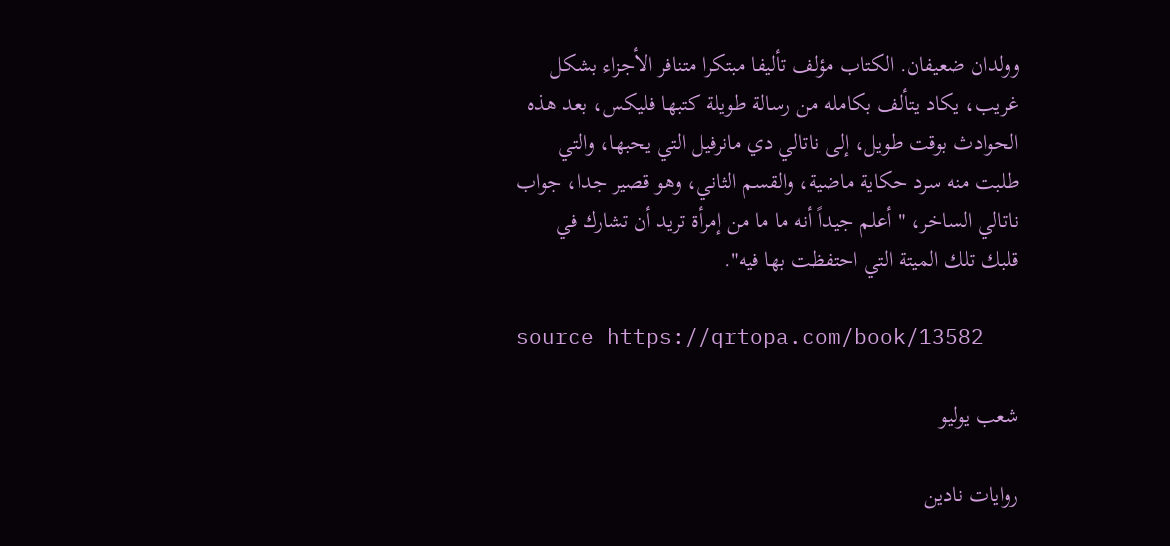وولدان ضعيفان. الكتاب مؤلف تأليفا مبتكرا متنافر الأجزاء بشكل غريب، يكاد يتألف بكامله من رسالة طويلة كتبها فليكس، بعد هذه الحوادث بوقت طويل، إلى ناتالي دي مانرفيل التي يحبها، والتي طلبت منه سرد حكاية ماضية، والقسم الثاني، وهو قصير جدا، جواب ناتالي الساخر، " أعلم جيداً أنه ما ما من إمرأة تريد أن تشارك في قلبك تلك الميتة التي احتفظت بها فيه".

source https://qrtopa.com/book/13582

شعب يوليو

روايات نادين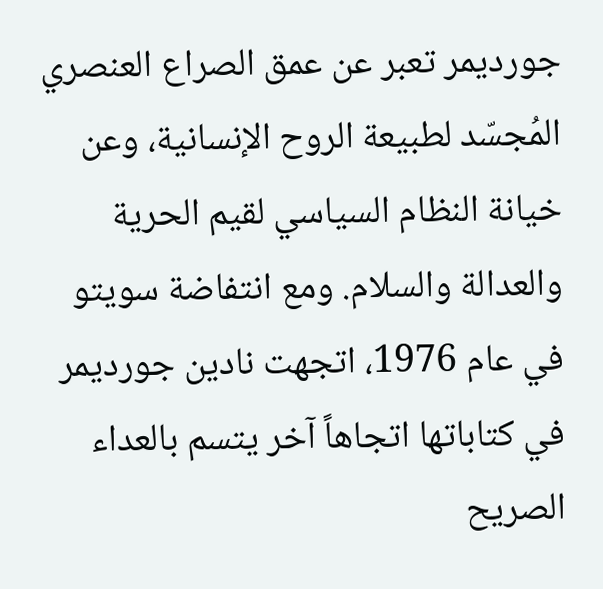جورديمر تعبر عن عمق الصراع العنصري المُجسّد لطبيعة الروح الإنسانية، وعن خيانة النظام السياسي لقيم الحرية والعدالة والسلام. ومع انتفاضة سويتو في عام 1976، اتجهت نادين جورديمر في كتاباتها اتجاهاً آخر يتسم بالعداء الصريح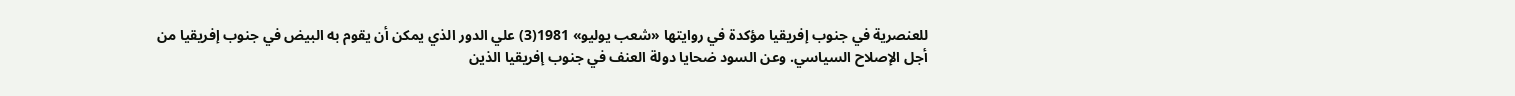للعنصرية في جنوب إفريقيا مؤكدة في روايتها «شعب يوليو» 1981(3) علي الدور الذي يمكن أن يقوم به البيض في جنوب إفريقيا من أجل الإصلاح السياسي. وعن السود ضحايا دولة العنف في جنوب إفريقيا الذين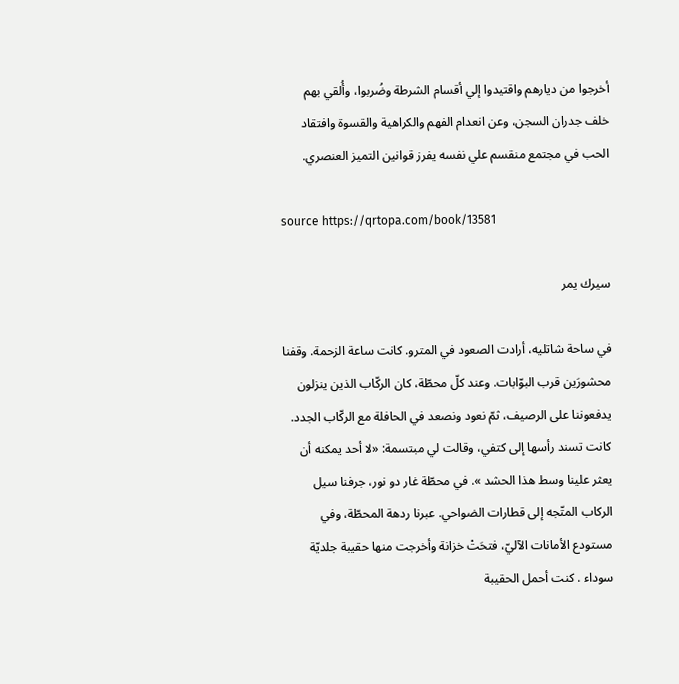أخرجوا من ديارهم واقتيدوا إلي أقسام الشرطة وضُربوا، وأُلقي بهم خلف جدران السجن، وعن انعدام الفهم والكراهية والقسوة وافتقاد الحب في مجتمع منقسم علي نفسه يفرز قوانين التميز العنصري.

source https://qrtopa.com/book/13581

سيرك يمر

في ساحة شاتليه، أرادت الصعود في المترو. كانت ساعة الزحمة. وقفنا محشورَين قرب البوّابات. وعند كلّ محطّة، كان الركّاب الذين ينزلون يدفعوننا على الرصيف، ثمّ نعود ونصعد في الحافلة مع الركّاب الجدد. كانت تسند رأسها إلى كتفي، وقالت لي مبتسمة: «لا أحد يمكنه أن يعثر علينا وسط هذا الحشد ». في محطّة غار دو نور، جرفنا سيل الركاب المتّجه إلى قطارات الضواحي. عبرنا ردهة المحطّة، وفي مستودع الأمانات الآليّ، فتحَتْ خزانة وأخرجت منها حقيبة جلديّة سوداء . كنت أحمل الحقيبة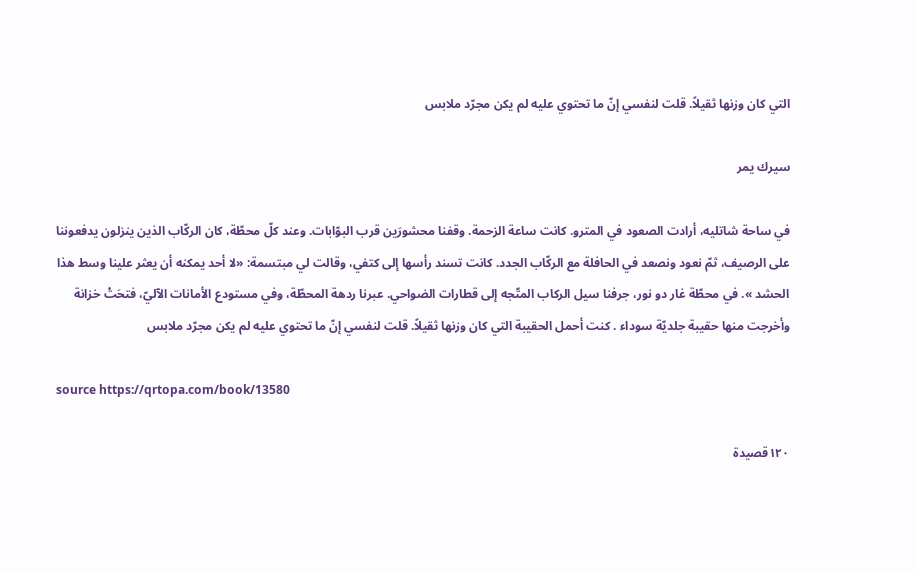التي كان وزنها ثقيلاً. قلت لنفسي إنّ ما تحتوي عليه لم يكن مجرّد ملابس

سيرك يمر

في ساحة شاتليه، أرادت الصعود في المترو. كانت ساعة الزحمة. وقفنا محشورَين قرب البوّابات. وعند كلّ محطّة، كان الركّاب الذين ينزلون يدفعوننا على الرصيف، ثمّ نعود ونصعد في الحافلة مع الركّاب الجدد. كانت تسند رأسها إلى كتفي، وقالت لي مبتسمة: «لا أحد يمكنه أن يعثر علينا وسط هذا الحشد ». في محطّة غار دو نور، جرفنا سيل الركاب المتّجه إلى قطارات الضواحي. عبرنا ردهة المحطّة، وفي مستودع الأمانات الآليّ، فتحَتْ خزانة وأخرجت منها حقيبة جلديّة سوداء . كنت أحمل الحقيبة التي كان وزنها ثقيلاً. قلت لنفسي إنّ ما تحتوي عليه لم يكن مجرّد ملابس

source https://qrtopa.com/book/13580

١٢٠قصيدة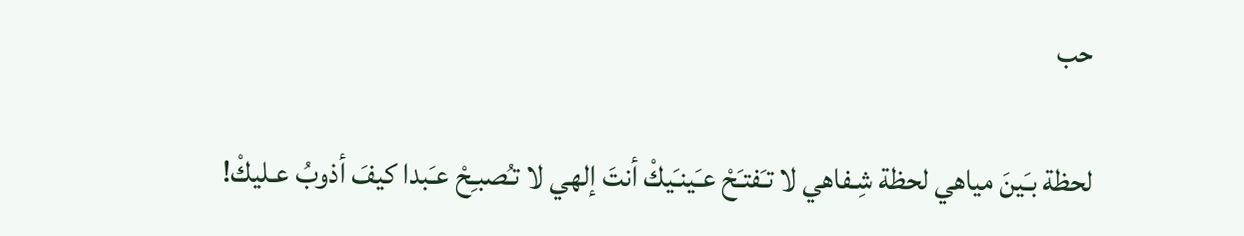حب

لحظة بـَينَ مياهي لحظة شِـفاهي لا تـَفتـَحْ عـَينـَيكْ أنتَ إلهي لا تـُصبـِحْ عـَبدا كيفَ أذوبُ عـليكْ!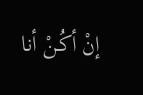إنْ أكُـنْ أنا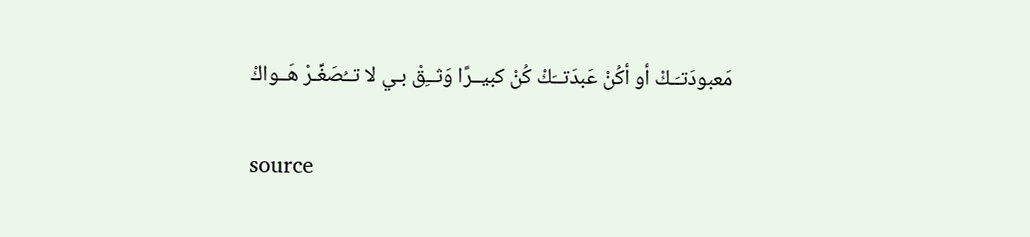مَعبودَتـَـكْ أو أكُنْ عَبدَتــَكْ كُنْ كبيــرًا وَثــِقْ بـي لا تــُصَغِّـرْ هَــواكْ

source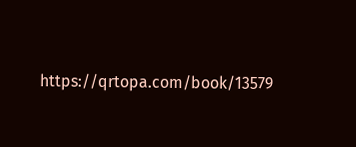https://qrtopa.com/book/13579